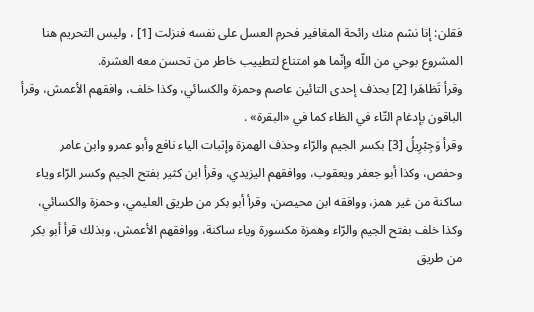فقلن: إنا نشم منك رائحة المغافير فحرم العسل على نفسه فنزلت [1] ، وليس التحريم هنا المشروع بوحي من اللّه وإنّما هو امتناع لتطييب خاطر من تحسن معه العشرة.
وقرأ تَظاهَرا [2] بحذف إحدى التائين عاصم وحمزة والكسائي، وكذا خلف، وافقهم الأعمش، وقرأ الباقون بإدغام التّاء في الظاء كما في «البقرة» .
وقرأ وَجِبْرِيلُ [3] بكسر الجيم والرّاء وحذف الهمزة وإثبات الياء نافع وأبو عمرو وابن عامر وحفص، وكذا أبو جعفر ويعقوب، ووافقهم اليزيدي، وقرأ ابن كثير بفتح الجيم وكسر الرّاء وياء ساكنة من غير همز، ووافقه ابن محيصن، وقرأ أبو بكر من طريق العليمي، وحمزة والكسائي، وكذا خلف بفتح الجيم والرّاء وهمزة مكسورة وياء ساكنة، ووافقهم الأعمش، وبذلك قرأ أبو بكر من طريق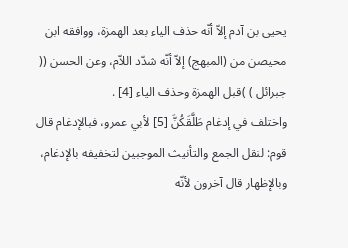يحيى بن آدم إلاّ أنّه حذف الياء بعد الهمزة، ووافقه ابن محيصن من (المبهج) إلاّ أنّه شدّد اللاّم، وعن الحسن (( جبرائل ) )قبل الهمزة وحذف الياء [4] .
واختلف في إدغام طَلَّقَكُنَّ [5] لأبي عمرو، فبالإدغام قال قوم: لنقل الجمع والتأنيث الموجبين لتخفيفه بالإدغام، وبالإظهار قال آخرون لأنّه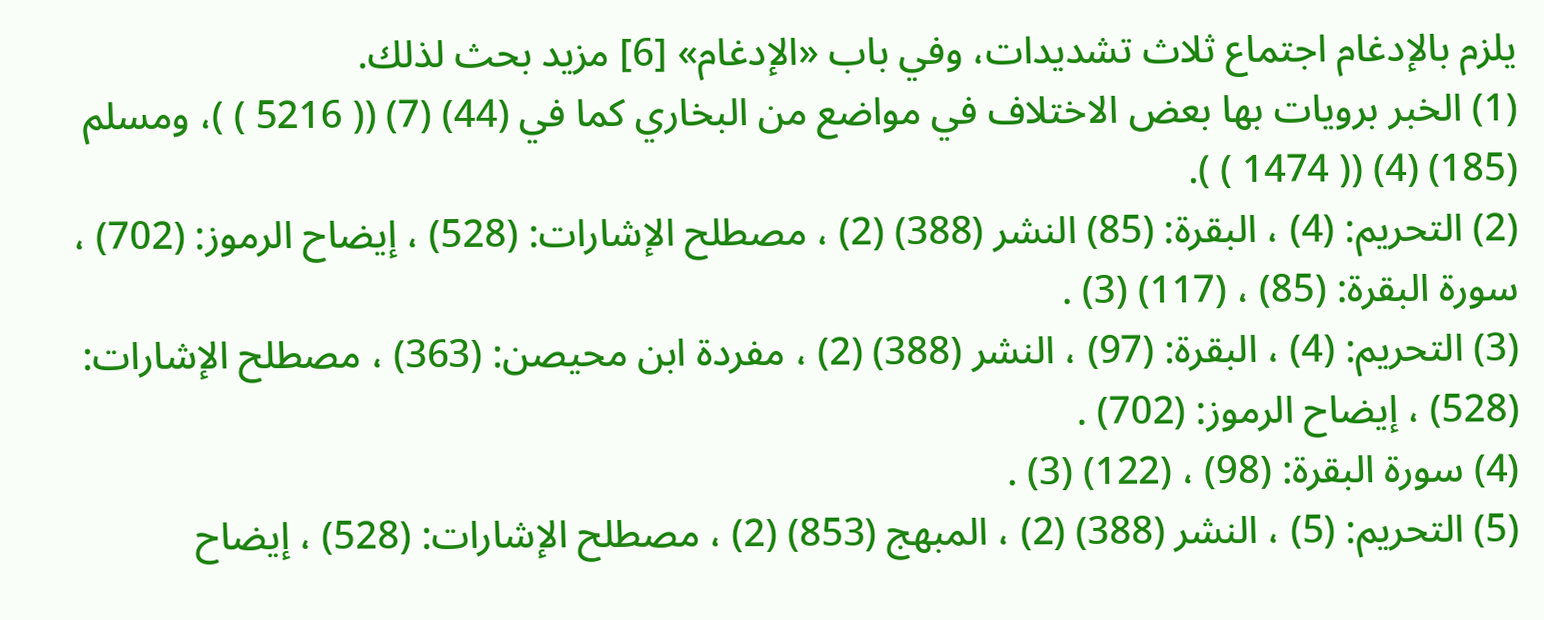يلزم بالإدغام اجتماع ثلاث تشديدات، وفي باب «الإدغام» [6] مزيد بحث لذلك.
(1) الخبر برويات بها بعض الاختلاف في مواضع من البخاري كما في (44) (7) (( 5216 ) )، ومسلم (185) (4) (( 1474 ) ).
(2) التحريم: (4) ، البقرة: (85) النشر (388) (2) ، مصطلح الإشارات: (528) ، إيضاح الرموز: (702) ، سورة البقرة: (85) ، (117) (3) .
(3) التحريم: (4) ، البقرة: (97) ، النشر (388) (2) ، مفردة ابن محيصن: (363) ، مصطلح الإشارات:
(528) ، إيضاح الرموز: (702) .
(4) سورة البقرة: (98) ، (122) (3) .
(5) التحريم: (5) ، النشر (388) (2) ، المبهج (853) (2) ، مصطلح الإشارات: (528) ، إيضاح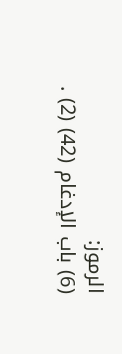الرموز:
(6) باب الإدغام (42) (2) .